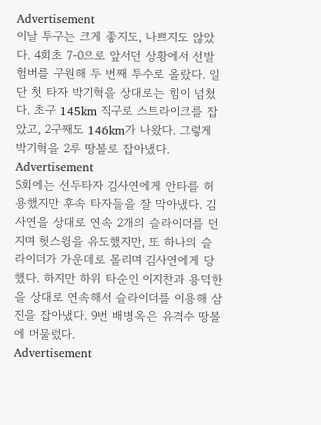Advertisement
이날 투구는 크게 좋지도, 나쁘지도 않았다. 4회초 7-0으로 앞서던 상황에서 선발 험버를 구원해 두 번째 투수로 올랐다. 일단 첫 타자 박기혁을 상대로는 힘이 넘쳤다. 초구 145km 직구로 스트라이크를 잡았고, 2구째도 146km가 나왔다. 그렇게 박기혁을 2루 땅볼로 잡아냈다.
Advertisement
5회에는 선두타자 김사연에게 안타를 허용했지만 후속 타자들을 잘 막아냈다. 김사연을 상대로 연속 2개의 슬라이더를 던지며 헛스윙을 유도했지만, 또 하나의 슬라이더가 가운데로 몰리며 김사연에게 당했다. 하지만 하위 타순인 이지찬과 용덕한을 상대로 연속해서 슬라이더를 이용해 삼진을 잡아냈다. 9번 배병옥은 유격수 땅볼에 머물렀다.
Advertisement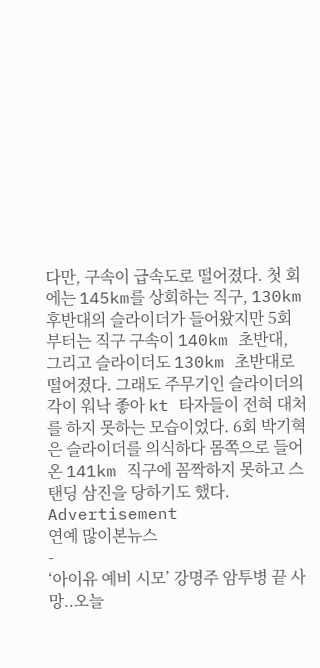다만, 구속이 급속도로 떨어졌다. 첫 회에는 145km를 상회하는 직구, 130km 후반대의 슬라이더가 들어왔지만 5회부터는 직구 구속이 140km 초반대, 그리고 슬라이더도 130km 초반대로 떨어졌다. 그래도 주무기인 슬라이더의 각이 워낙 좋아 kt 타자들이 전혀 대처를 하지 못하는 모습이었다. 6회 박기혁은 슬라이더를 의식하다 몸쪽으로 들어온 141km 직구에 꼼짝하지 못하고 스탠딩 삼진을 당하기도 했다.
Advertisement
연예 많이본뉴스
-
‘아이유 예비 시모’ 강명주 암투병 끝 사망..오늘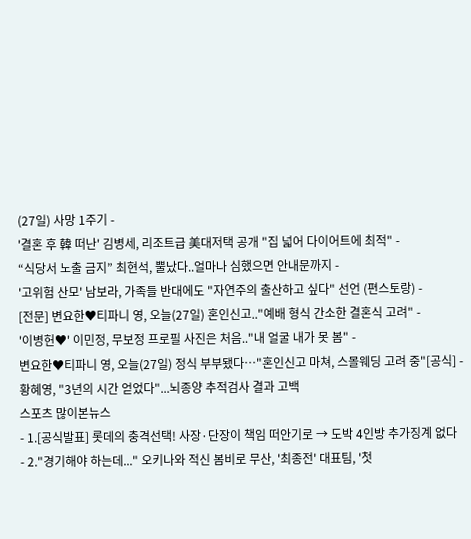(27일) 사망 1주기 -
'결혼 후 韓 떠난' 김병세, 리조트급 美대저택 공개 "집 넓어 다이어트에 최적" -
“식당서 노출 금지” 최현석, 뿔났다..얼마나 심했으면 안내문까지 -
'고위험 산모' 남보라, 가족들 반대에도 "자연주의 출산하고 싶다" 선언 (편스토랑) -
[전문] 변요한♥티파니 영, 오늘(27일) 혼인신고.."예배 형식 간소한 결혼식 고려" -
'이병헌♥' 이민정, 무보정 프로필 사진은 처음.."내 얼굴 내가 못 봄" -
변요한♥티파니 영, 오늘(27일) 정식 부부됐다…"혼인신고 마쳐, 스몰웨딩 고려 중"[공식] -
황혜영, "3년의 시간 얻었다"...뇌종양 추적검사 결과 고백
스포츠 많이본뉴스
- 1.[공식발표] 롯데의 충격선택! 사장·단장이 책임 떠안기로 → 도박 4인방 추가징계 없다
- 2."경기해야 하는데..." 오키나와 적신 봄비로 무산, '최종전' 대표팀, '첫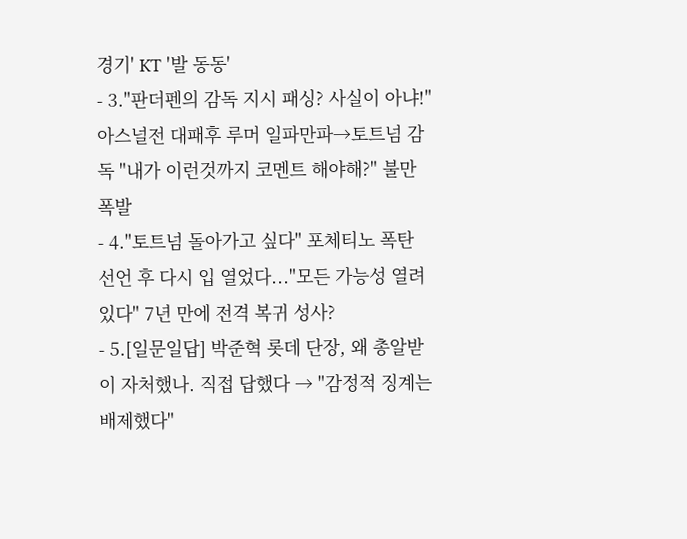경기' KT '발 동동'
- 3."판더펜의 감독 지시 패싱? 사실이 아냐!" 아스널전 대패후 루머 일파만파→토트넘 감독 "내가 이런것까지 코멘트 해야해?" 불만 폭발
- 4."토트넘 돌아가고 싶다" 포체티노 폭탄 선언 후 다시 입 열었다..."모든 가능성 열려 있다" 7년 만에 전격 복귀 성사?
- 5.[일문일답] 박준혁 롯데 단장, 왜 총알받이 자처했나. 직접 답했다 → "감정적 징계는 배제했다"